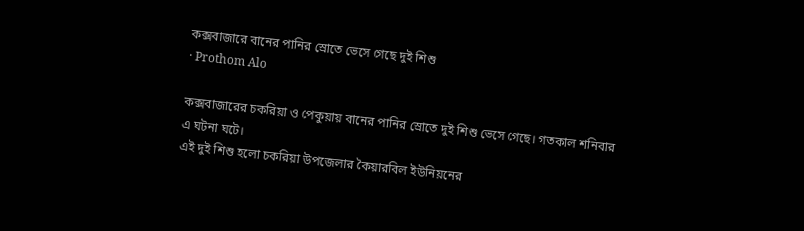কক্সবাজারে বানের পানির স্রোতে ভেসে গেছে দুই শিশু
· Prothom Alo

কক্সবাজারের চকরিয়া ও পেকুয়ায় বানের পানির স্রোতে দুই শিশু ভেসে গেছে। গতকাল শনিবার এ ঘটনা ঘটে।
এই দুই শিশু হলো চকরিয়া উপজেলার কৈয়ারবিল ইউনিয়নের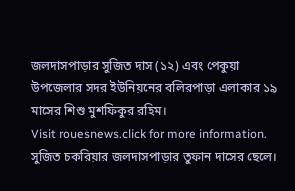জলদাসপাড়ার সুজিত দাস (১২) এবং পেকুয়া উপজেলার সদর ইউনিয়নের বলিরপাড়া এলাকার ১৯ মাসের শিশু মুশফিকুর রহিম।
Visit rouesnews.click for more information.
সুজিত চকরিয়ার জলদাসপাড়ার তুফান দাসের ছেলে।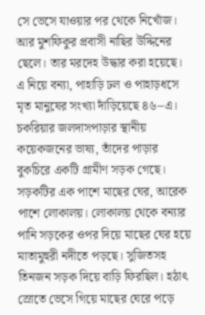সে ভেসে যাওয়ার পর থেকে নিখোঁজ। আর মুশফিকুর প্রবাসী নাছির উদ্দিনের ছেলে। তার মরদেহ উদ্ধার করা হয়েছে।
এ নিয়ে বন্যা, পাহাড়ি ঢল ও পাহাড়ধসে মৃত মানুষের সংখ্যা দাঁড়িয়েছে ৪৬–এ।
চকরিয়ার জলদাসপাড়ার স্থানীয় কয়েকজনের ভাষ্য, তাঁদের পাড়ার বুকচিরে একটি গ্রামীণ সড়ক গেছে। সড়কটির এক পাশে মাছের ঘের, আরেক পাশে লোকালয়। লোকালয় থেকে বন্যার পানি সড়কের ওপর দিয়ে মাছের ঘের হয়ে মাতামুহুরী নদীতে পড়ছে। সুজিতসহ তিনজন সড়ক দিয়ে বাড়ি ফিরছিল। হঠাৎ স্রোতে ভেসে গিয়ে মাছের ঘেরে পড়ে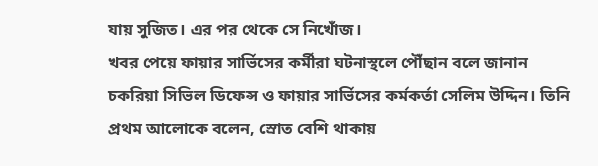যায় সুজিত। এর পর থেকে সে নিখোঁজ।
খবর পেয়ে ফায়ার সার্ভিসের কর্মীরা ঘটনাস্থলে পৌঁছান বলে জানান চকরিয়া সিভিল ডিফেন্স ও ফায়ার সার্ভিসের কর্মকর্তা সেলিম উদ্দিন। তিনি প্রথম আলোকে বলেন, স্রোত বেশি থাকায়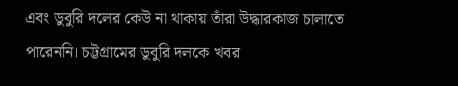এবং ডুবুরি দলের কেউ না থাকায় তাঁরা উদ্ধারকাজ চালাতে পারেননি। চট্টগ্রামের ডুবুরি দলকে খবর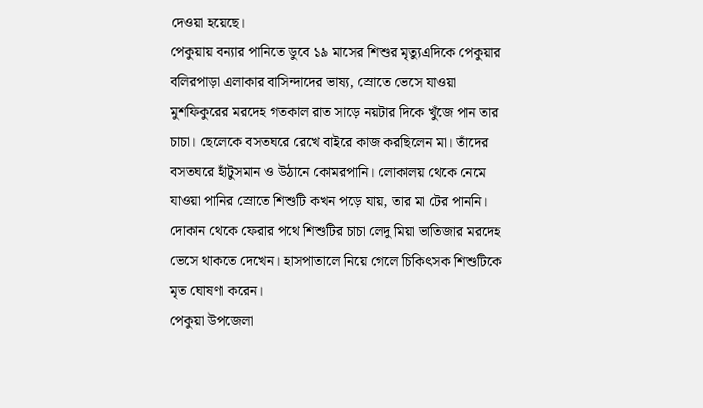দেওয়া হয়েছে।
পেকুয়ায় বন্যার পানিতে ডুবে ১৯ মাসের শিশুর মৃত্যুএদিকে পেকুয়ার বলিরপাড়া এলাকার বাসিন্দাদের ভাষ্য, স্রোতে ভেসে যাওয়া মুশফিকুরের মরদেহ গতকাল রাত সাড়ে নয়টার দিকে খুঁজে পান তার চাচা। ছেলেকে বসতঘরে রেখে বাইরে কাজ করছিলেন মা। তাঁদের বসতঘরে হাঁটুসমান ও উঠানে কোমরপানি। লোকালয় থেকে নেমে যাওয়া পানির স্রোতে শিশুটি কখন পড়ে যায়, তার মা টের পাননি। দোকান থেকে ফেরার পথে শিশুটির চাচা লেদু মিয়া ভাতিজার মরদেহ ভেসে থাকতে দেখেন। হাসপাতালে নিয়ে গেলে চিকিৎসক শিশুটিকে মৃত ঘোষণা করেন।
পেকুয়া উপজেলা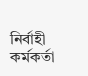নির্বাহী কর্মকর্তা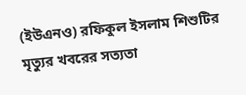(ইউএনও) রফিকুল ইসলাম শিশুটির মৃত্যুর খবরের সত্যতা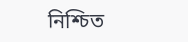নিশ্চিত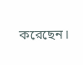করেছেন।